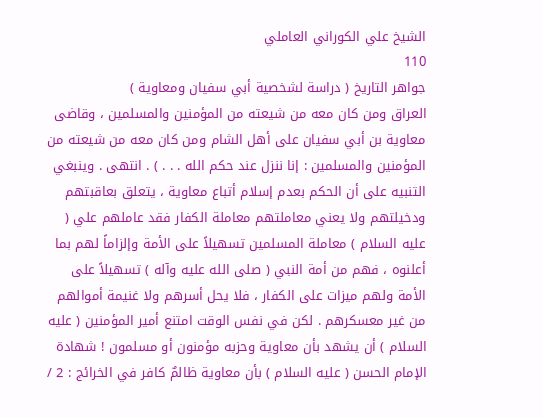الشيخ علي الكوراني العاملي
110
جواهر التاريخ ( دراسة لشخصية أبي سفيان ومعاوية )
العراق ومن كان معه من شيعته من المؤمنين والمسلمين ، وقاضى معاوية بن أبي سفيان على أهل الشام ومن كان معه من شيعته من المؤمنين والمسلمين : إنا ننزل عند حكم الله . . . ) . انتهى . وينبغي التنبيه على أن الحكم بعدم إسلام أتباع معاوية ، يتعلق بعاقبتهم ودخيلتهم ولا يعني معاملتهم معاملة الكفار فقد عاملهم علي ( عليه السلام ) معاملة المسلمين تسهيلاً على الأمة وإلزاماً لهم بما أعلنوه ، فهم من أمة النبي ( صلى الله عليه وآله ) تسهيلاً على الأمة ولهم ميزات على الكفار ، فلا يحل أسرهم ولا غنيمة أموالهم من غير معسكرهم . لكن في نفس الوقت امتنع أمير المؤمنين ( عليه السلام ) أن يشهد بأن معاوية وحزبه مؤمنون أو مسلمون ! شهادة الإمام الحسن ( عليه السلام ) بأن معاوية ظالمٌ كافر في الخرائج : 2 /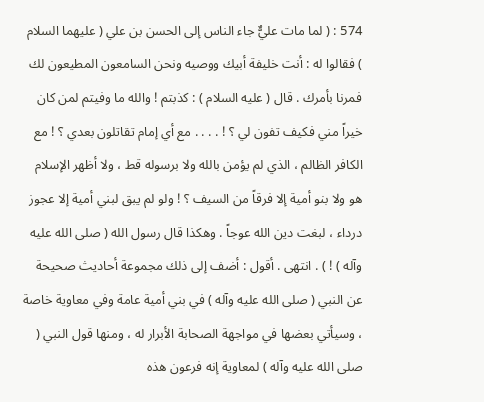574 : ( لما مات عليٌّ جاء الناس إلى الحسن بن علي ( عليهما السلام ) فقالوا له : أنت خليفة أبيك ووصيه ونحن السامعون المطيعون لك فمرنا بأمرك . قال ( عليه السلام ) : كذبتم ! والله ما وفيتم لمن كان خيراً مني فكيف تفون لي ؟ ! . . . . مع أي إمام تقاتلون بعدي ؟ ! مع الكافر الظالم ، الذي لم يؤمن بالله ولا برسوله قط ، ولا أظهر الإسلام هو ولا بنو أمية إلا فرقاً من السيف ؟ ! ولو لم يبق لبني أمية إلا عجوز درداء ، لبغت دين الله عوجاً . وهكذا قال رسول الله ( صلى الله عليه وآله ) ! ) . انتهى . أقول : أضف إلى ذلك مجموعة أحاديث صحيحة عن النبي ( صلى الله عليه وآله ) في بني أمية عامة وفي معاوية خاصة ، وسيأتي بعضها في مواجهة الصحابة الأبرار له ، ومنها قول النبي ( صلى الله عليه وآله ) لمعاوية إنه فرعون هذه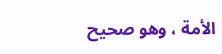الأمة ، وهو صحيح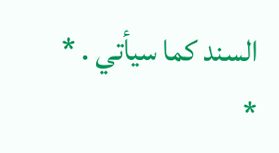السند كما سيأتي . * *